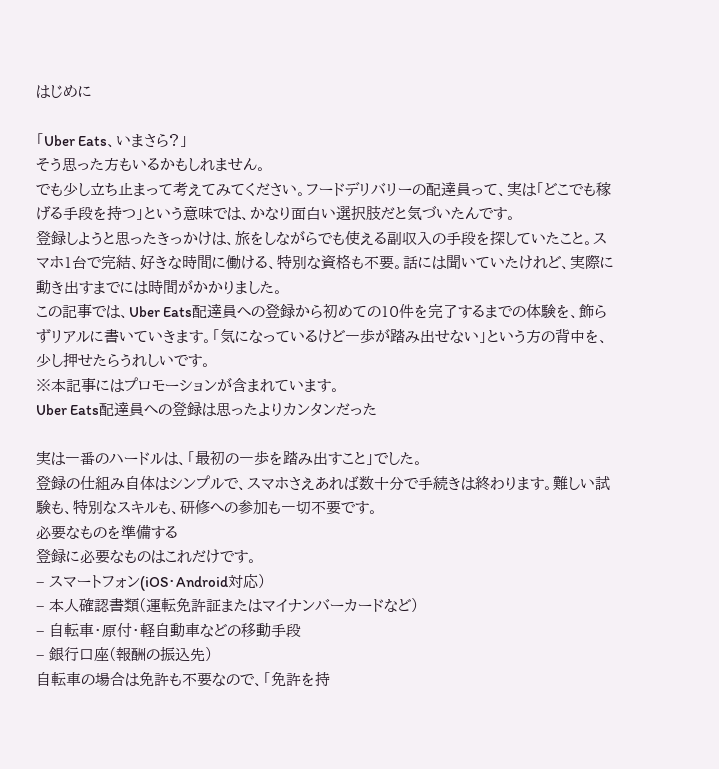はじめに

「Uber Eats、いまさら?」
そう思った方もいるかもしれません。
でも少し立ち止まって考えてみてください。フードデリバリーの配達員って、実は「どこでも稼げる手段を持つ」という意味では、かなり面白い選択肢だと気づいたんです。
登録しようと思ったきっかけは、旅をしながらでも使える副収入の手段を探していたこと。スマホ1台で完結、好きな時間に働ける、特別な資格も不要。話には聞いていたけれど、実際に動き出すまでには時間がかかりました。
この記事では、Uber Eats配達員への登録から初めての10件を完了するまでの体験を、飾らずリアルに書いていきます。「気になっているけど一歩が踏み出せない」という方の背中を、少し押せたらうれしいです。
※本記事にはプロモーションが含まれています。
Uber Eats配達員への登録は思ったよりカンタンだった

実は一番のハードルは、「最初の一歩を踏み出すこと」でした。
登録の仕組み自体はシンプルで、スマホさえあれば数十分で手続きは終わります。難しい試験も、特別なスキルも、研修への参加も一切不要です。
必要なものを準備する
登録に必要なものはこれだけです。
– スマートフォン(iOS・Android対応)
– 本人確認書類(運転免許証またはマイナンバーカードなど)
– 自転車・原付・軽自動車などの移動手段
– 銀行口座(報酬の振込先)
自転車の場合は免許も不要なので、「免許を持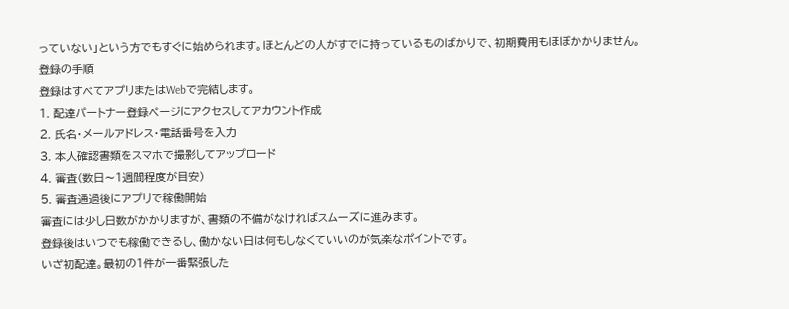っていない」という方でもすぐに始められます。ほとんどの人がすでに持っているものばかりで、初期費用もほぼかかりません。
登録の手順
登録はすべてアプリまたはWebで完結します。
1. 配達パートナー登録ページにアクセスしてアカウント作成
2. 氏名・メールアドレス・電話番号を入力
3. 本人確認書類をスマホで撮影してアップロード
4. 審査(数日〜1週間程度が目安)
5. 審査通過後にアプリで稼働開始
審査には少し日数がかかりますが、書類の不備がなければスムーズに進みます。
登録後はいつでも稼働できるし、働かない日は何もしなくていいのが気楽なポイントです。
いざ初配達。最初の1件が一番緊張した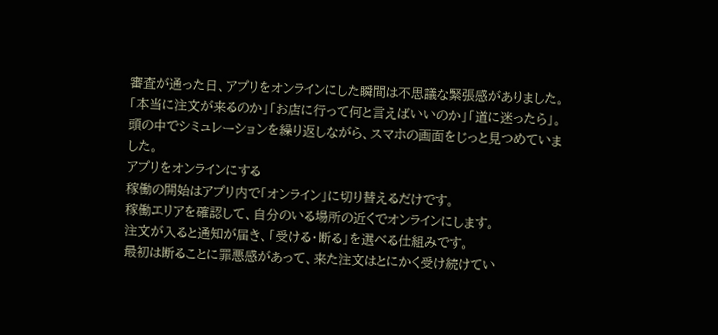審査が通った日、アプリをオンラインにした瞬間は不思議な緊張感がありました。
「本当に注文が来るのか」「お店に行って何と言えばいいのか」「道に迷ったら」。
頭の中でシミュレーションを繰り返しながら、スマホの画面をじっと見つめていました。
アプリをオンラインにする
稼働の開始はアプリ内で「オンライン」に切り替えるだけです。
稼働エリアを確認して、自分のいる場所の近くでオンラインにします。
注文が入ると通知が届き、「受ける・断る」を選べる仕組みです。
最初は断ることに罪悪感があって、来た注文はとにかく受け続けてい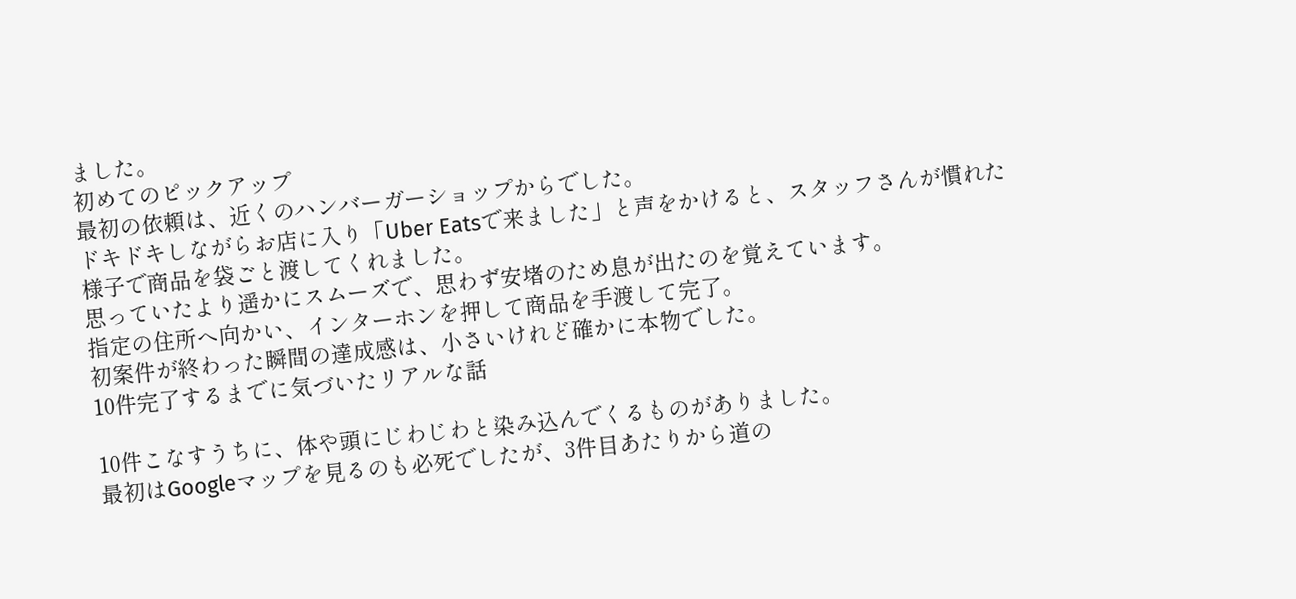ました。
初めてのピックアップ
最初の依頼は、近くのハンバーガーショップからでした。
ドキドキしながらお店に入り「Uber Eatsで来ました」と声をかけると、スタッフさんが慣れた様子で商品を袋ごと渡してくれました。
思っていたより遥かにスムーズで、思わず安堵のため息が出たのを覚えています。
指定の住所へ向かい、インターホンを押して商品を手渡して完了。
初案件が終わった瞬間の達成感は、小さいけれど確かに本物でした。
10件完了するまでに気づいたリアルな話

10件こなすうちに、体や頭にじわじわと染み込んでくるものがありました。
最初はGoogleマップを見るのも必死でしたが、3件目あたりから道の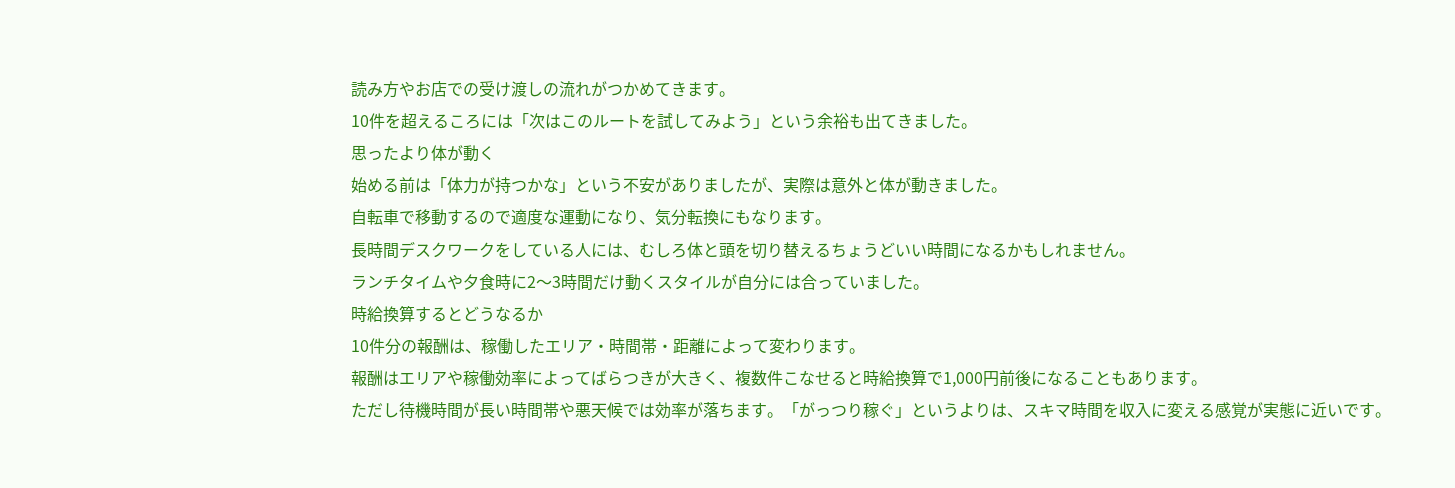読み方やお店での受け渡しの流れがつかめてきます。
10件を超えるころには「次はこのルートを試してみよう」という余裕も出てきました。
思ったより体が動く
始める前は「体力が持つかな」という不安がありましたが、実際は意外と体が動きました。
自転車で移動するので適度な運動になり、気分転換にもなります。
長時間デスクワークをしている人には、むしろ体と頭を切り替えるちょうどいい時間になるかもしれません。
ランチタイムや夕食時に2〜3時間だけ動くスタイルが自分には合っていました。
時給換算するとどうなるか
10件分の報酬は、稼働したエリア・時間帯・距離によって変わります。
報酬はエリアや稼働効率によってばらつきが大きく、複数件こなせると時給換算で1,000円前後になることもあります。
ただし待機時間が長い時間帯や悪天候では効率が落ちます。「がっつり稼ぐ」というよりは、スキマ時間を収入に変える感覚が実態に近いです。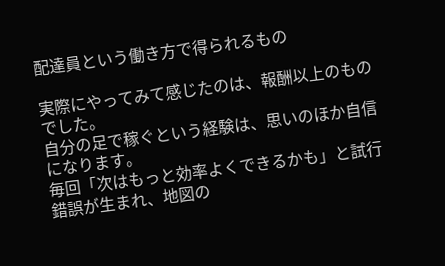配達員という働き方で得られるもの

実際にやってみて感じたのは、報酬以上のものでした。
自分の足で稼ぐという経験は、思いのほか自信になります。
毎回「次はもっと効率よくできるかも」と試行錯誤が生まれ、地図の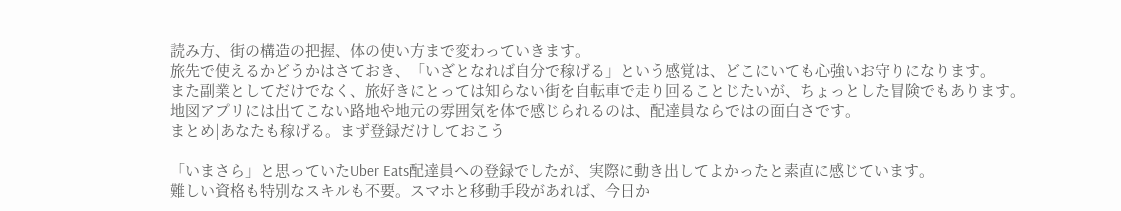読み方、街の構造の把握、体の使い方まで変わっていきます。
旅先で使えるかどうかはさておき、「いざとなれば自分で稼げる」という感覚は、どこにいても心強いお守りになります。
また副業としてだけでなく、旅好きにとっては知らない街を自転車で走り回ることじたいが、ちょっとした冒険でもあります。
地図アプリには出てこない路地や地元の雰囲気を体で感じられるのは、配達員ならではの面白さです。
まとめ|あなたも稼げる。まず登録だけしておこう

「いまさら」と思っていたUber Eats配達員への登録でしたが、実際に動き出してよかったと素直に感じています。
難しい資格も特別なスキルも不要。スマホと移動手段があれば、今日か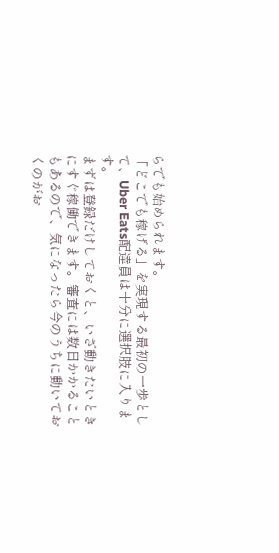らでも始められます。
「どこでも稼げる」を実現する最初の一歩として、Uber Eats配達員は十分に選択肢に入ります。
まずは登録だけしておくと、いざ動きたいときにすぐ稼働できます。審査には数日かかることもあるので、気になったら今のうちに動いておくのがお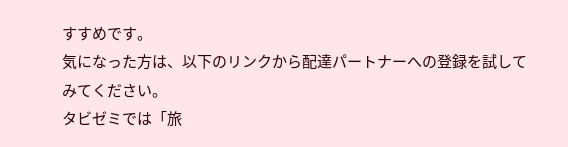すすめです。
気になった方は、以下のリンクから配達パートナーへの登録を試してみてください。
タビゼミでは「旅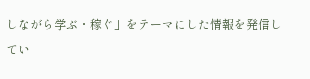しながら学ぶ・稼ぐ」をテーマにした情報を発信してい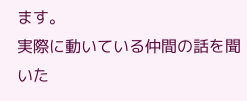ます。
実際に動いている仲間の話を聞いた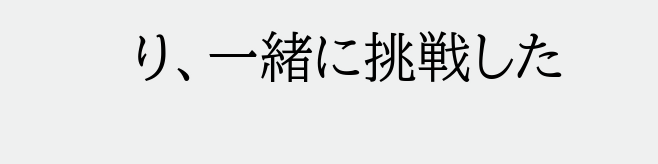り、一緒に挑戦した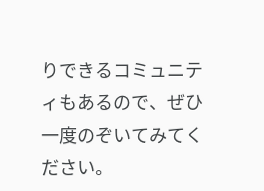りできるコミュニティもあるので、ぜひ一度のぞいてみてください。